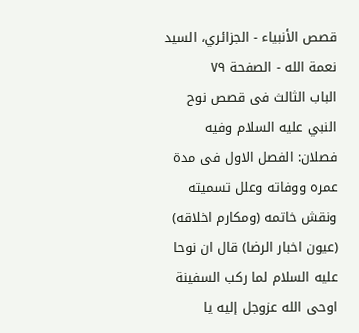قصص الأنبياء - الجزائري، السيد نعمة الله - الصفحة ٧٩
الباب الثالث فى قصص نوح النبي عليه السلام وفيه فصلان: الفصل الاول فى مدة عمره ووفاته وعلل تسميته ونقش خاتمه (ومكارم اخلاقه) (عيون اخبار الرضا) قال ان نوحا عليه السلام لما ركب السفينة اوحى الله عزوجل إليه يا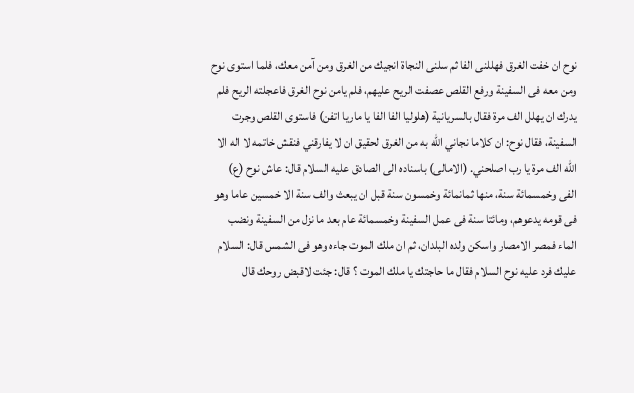نوح ان خفت الغرق فهللنى الفا ثم سلنى النجاة انجيك من الغرق ومن آمن معك، فلما استوى نوح ومن معه فى السفينة ورفع القلص عصفت الريح عليهم، فلم يامن نوح الغرق فاعجلته الريح فلم يدرك ان يهلل الف مرة فقال بالسريانية (هلوليا الفا الفا يا ماريا اتفن) فاستوى القلص وجرت السفينة، فقال نوح: ان كلاما نجاني الله به من الغرق لحقيق ان لا يفارقني فنقش خاتمه لا اله الا الله الف مرة يا رب اصلحني. (الامالى) باسناده الى الصادق عليه السلام قال: عاش نوح (ع) الفى وخمسمائة سنة، منها ثمانمائة وخمسون سنة قبل ان يبعث والف سنة الا خمسين عاما وهو فى قومه يدعوهم، ومائتا سنة فى عمل السفينة وخمسمائة عام بعد ما نزل من السفينة ونضب الماء فمصر الامصار واسكن ولده البلدان، ثم ان ملك الموت جاءه وهو فى الشمس قال: السلام عليك فرد عليه نوح السلام فقال ما حاجتك يا ملك الموت ؟ قال: جئت لاقبض روحك قال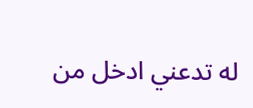له تدعني ادخل من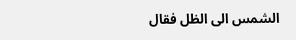الشمس الى الظل فقال